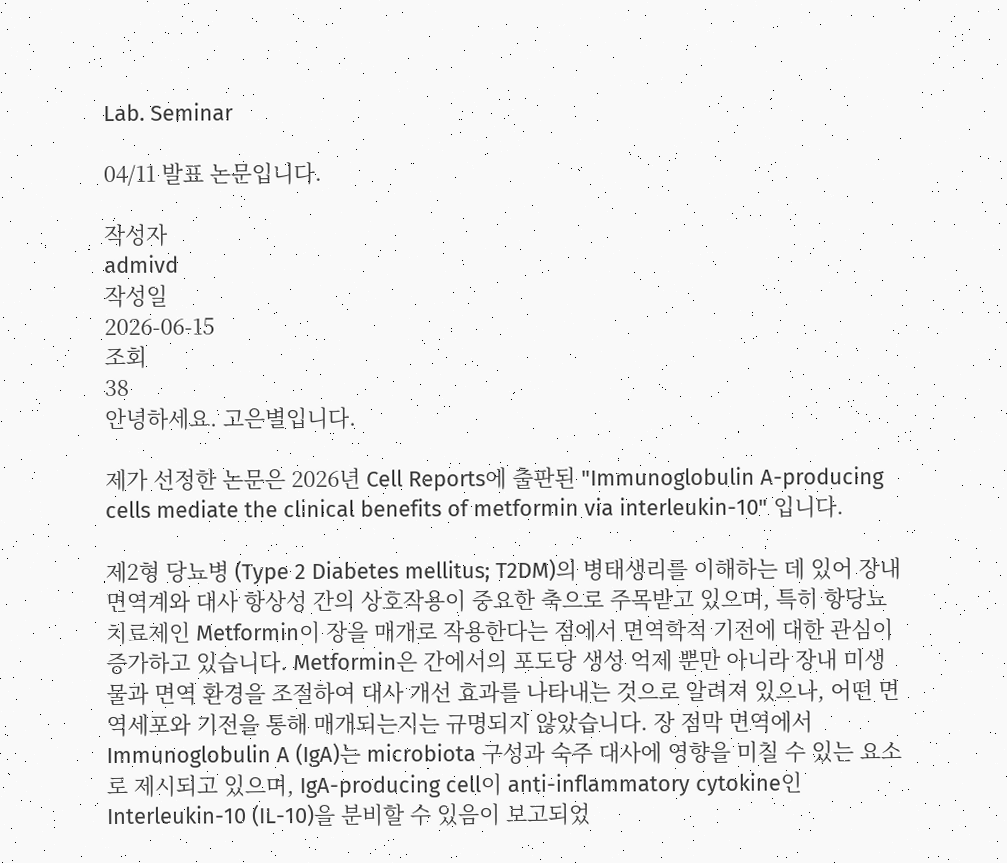Lab. Seminar

04/11 발표 논문입니다.

작성자
admivd
작성일
2026-06-15
조회
38
안녕하세요. 고은별입니다.

제가 선정한 논문은 2026년 Cell Reports에 출판된 "Immunoglobulin A-producing cells mediate the clinical benefits of metformin via interleukin-10" 입니다.

제2형 당뇨병 (Type 2 Diabetes mellitus; T2DM)의 병태생리를 이해하는 데 있어 장내 면역계와 대사 항상성 간의 상호작용이 중요한 축으로 주목받고 있으며, 특히 항당뇨 치료제인 Metformin이 장을 매개로 작용한다는 점에서 면역학적 기전에 대한 관심이 증가하고 있습니다. Metformin은 간에서의 포도당 생성 억제 뿐만 아니라 장내 미생물과 면역 환경을 조절하여 대사 개선 효과를 나타내는 것으로 알려져 있으나, 어떤 면역세포와 기전을 통해 매개되는지는 규명되지 않았습니다. 장 점막 면역에서 Immunoglobulin A (IgA)는 microbiota 구성과 숙주 대사에 영향을 미칠 수 있는 요소로 제시되고 있으며, IgA-producing cell이 anti-inflammatory cytokine인 Interleukin-10 (IL-10)을 분비할 수 있음이 보고되었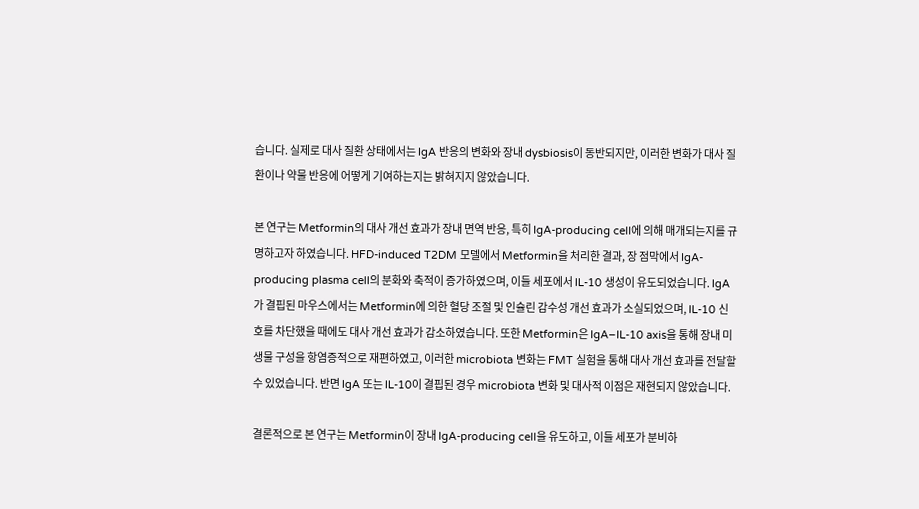습니다. 실제로 대사 질환 상태에서는 IgA 반응의 변화와 장내 dysbiosis이 동반되지만, 이러한 변화가 대사 질환이나 약물 반응에 어떻게 기여하는지는 밝혀지지 않았습니다.

본 연구는 Metformin의 대사 개선 효과가 장내 면역 반응, 특히 IgA-producing cell에 의해 매개되는지를 규명하고자 하였습니다. HFD-induced T2DM 모델에서 Metformin을 처리한 결과, 장 점막에서 IgA-producing plasma cell의 분화와 축적이 증가하였으며, 이들 세포에서 IL-10 생성이 유도되었습니다. IgA가 결핍된 마우스에서는 Metformin에 의한 혈당 조절 및 인슐린 감수성 개선 효과가 소실되었으며, IL-10 신호를 차단했을 때에도 대사 개선 효과가 감소하였습니다. 또한 Metformin은 IgA–IL-10 axis을 통해 장내 미생물 구성을 항염증적으로 재편하였고, 이러한 microbiota 변화는 FMT 실험을 통해 대사 개선 효과를 전달할 수 있었습니다. 반면 IgA 또는 IL-10이 결핍된 경우 microbiota 변화 및 대사적 이점은 재현되지 않았습니다.

결론적으로 본 연구는 Metformin이 장내 IgA-producing cell을 유도하고, 이들 세포가 분비하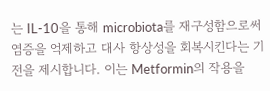는 IL-10을 통해 microbiota를 재구성함으로써 염증을 억제하고 대사 항상성을 회복시킨다는 기전을 제시합니다. 이는 Metformin의 작용을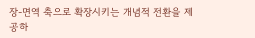장-면역 축으로 확장시키는 개념적 전환을 제공하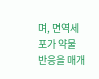며, 면역세포가 약물 반응을 매개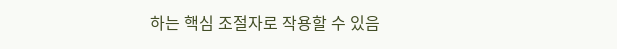하는 핵심 조절자로 작용할 수 있음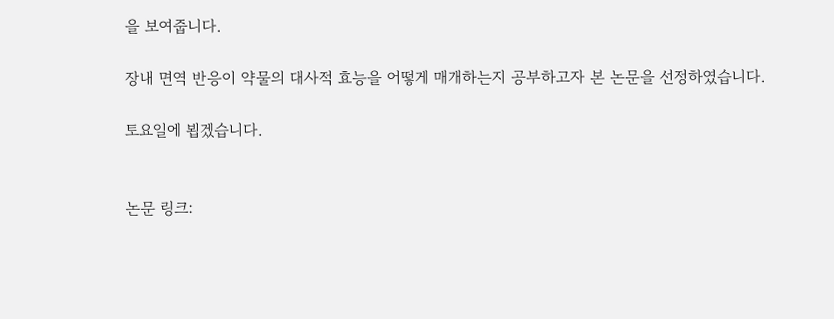을 보여줍니다.

장내 면역 반응이 약물의 대사적 효능을 어떻게 매개하는지 공부하고자 본 논문을 선정하였습니다.

토요일에 뵙겠습니다.


논문 링크: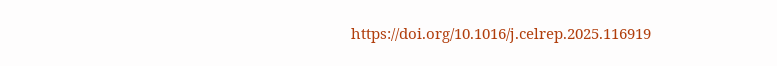https://doi.org/10.1016/j.celrep.2025.116919